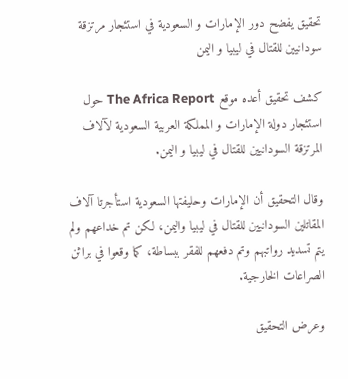تحقيق يفضح دور الإمارات و السعودية في استئجار مرتزقة سودانيين للقتال في ليبيا و اليمن

كشف تحقيق أعده موقع The Africa Report حول استئجار دولة الإمارات و المملكة العربية السعودية لآلاف المرتزقة السودانيين للقتال في ليبيا و اليمن.

وقال التحقيق أن الإمارات وحليفتها السعودية استأجرتا آلاف المقاتلين السودانيين للقتال في ليبيا واليمن، لكن تم خداعهم ولم يتم تسديد رواتبهم وتم دفعهم للفقر ببساطة، كما وقعوا في براثن الصراعات الخارجية.

وعرض التحقيق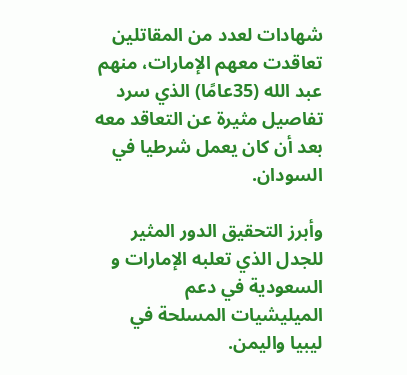شهادات لعدد من المقاتلين تعاقدت معهم الإمارات، منهم عبد الله (35عامًا) الذي سرد تفاصيل مثيرة عن التعاقد معه بعد أن كان يعمل شرطيا في السودان.

وأبرز التحقيق الدور المثير للجدل الذي تعلبه الإمارات و السعودية في دعم الميليشيات المسلحة في ليبيا واليمن.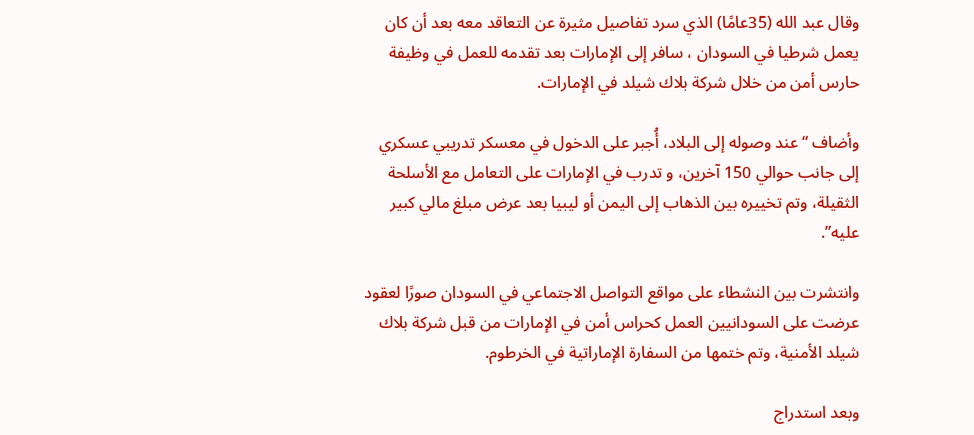وقال عبد الله (35عامًا) الذي سرد تفاصيل مثيرة عن التعاقد معه بعد أن كان يعمل شرطيا في السودان ، سافر إلى الإمارات بعد تقدمه للعمل في وظيفة حارس أمن من خلال شركة بلاك شيلد في الإمارات.

وأضاف “عند وصوله إلى البلاد، أُجبر على الدخول في معسكر تدريبي عسكري إلى جانب حوالي 150 آخرين، و تدرب في الإمارات على التعامل مع الأسلحة الثقيلة، وتم تخييره بين الذهاب إلى اليمن أو ليبيا بعد عرض مبلغ مالي كبير عليه”.

وانتشرت بين النشطاء على مواقع التواصل الاجتماعي في السودان صورًا لعقود عرضت على السودانيين العمل كحراس أمن في الإمارات من قبل شركة بلاك شيلد الأمنية، وتم ختمها من السفارة الإماراتية في الخرطوم.

وبعد استدراج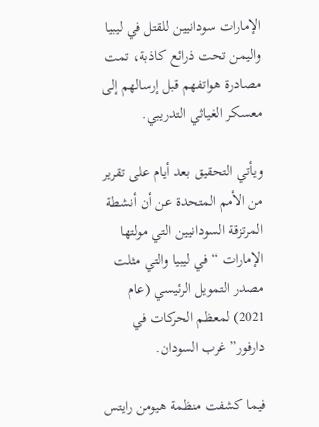الإمارات سودانيين للقتل في ليبيا واليمن تحت ذرائع كاذبة، تمت مصادرة هواتفهم قبل إرسالهم إلى معسكر الغياثي التدريبي.

ويأتي التحقيق بعد أيام على تقرير من الأمم المتحدة عن أن أنشطة المرتزقة السودانيين التي مولتها الإمارات “في ليبيا والتي مثلت مصدر التمويل الرئيسي (عام 2021) لمعظم الحركات في دارفور” غرب السودان.

فيما كشفت منظمة هيومن رايتس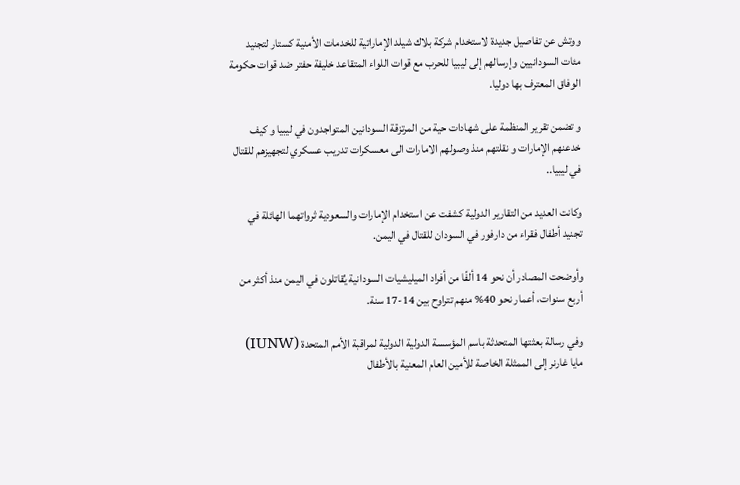ووتش عن تفاصيل جديدة لاستخدام شركة بلاك شيلد الإماراتية للخدمات الأمنية كستار لتجنيد مئات السودانيين وإرسالهم إلى ليبيا للحرب مع قوات اللواء المتقاعد خليفة حفتر ضد قوات حكومة الوفاق المعترف بها دوليا.

و تضمن تقرير المنظمة على شهادات حية من المرتزقة السودانين المتواجدون في ليبيا و كيف خدعنهم الإمارات و نقلتهم منذ وصولهم الامارات الى معسكرات تدريب عسكري لتجهيزهم للقتال في ليبيا..

وكانت العديد من التقارير الدولية كشفت عن استخدام الإمارات والسعودية ثرواتهما الهائلة في تجنيد أطفال فقراء من دارفور في السودان للقتال في اليمن.

وأوضحت المصادر أن نحو 14 ألفًا من أفراد الميليشيات السودانية يُقاتلون في اليمن منذ أكثر من أربع سنوات، أعمار نحو 40% منهم تتراوح بين 14-17 سنة.

وفي رسالة بعثتها المتحدثة باسم المؤسسة الدولية الدولية لمراقبة الأمم المتحدة (IUNW)  مايا غارنر إلى الممثلة الخاصة للأمين العام المعنية بالأطفال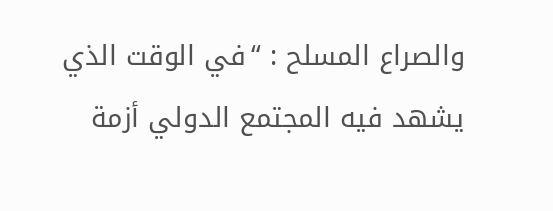والصراع المسلح : “في الوقت الذي يشهد فيه المجتمع الدولي أزمة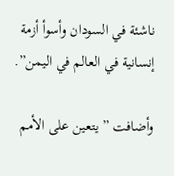ناشئة في السودان وأسوأ أزمة إنسانية في العالم في اليمن”.

وأضافت ” يتعين على الأمم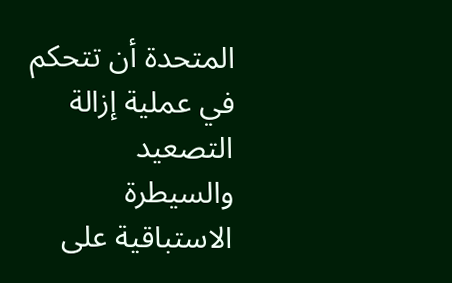المتحدة أن تتحكم في عملية إزالة التصعيد والسيطرة الاستباقية على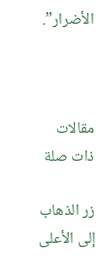الأضرار”.



مقالات ذات صلة

زر الذهاب إلى الأعلى